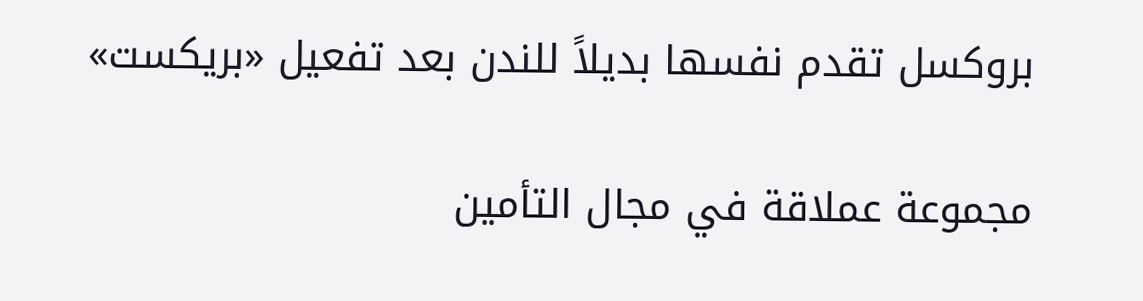بروكسل تقدم نفسها بديلاً للندن بعد تفعيل «بريكست»

مجموعة عملاقة في مجال التأمين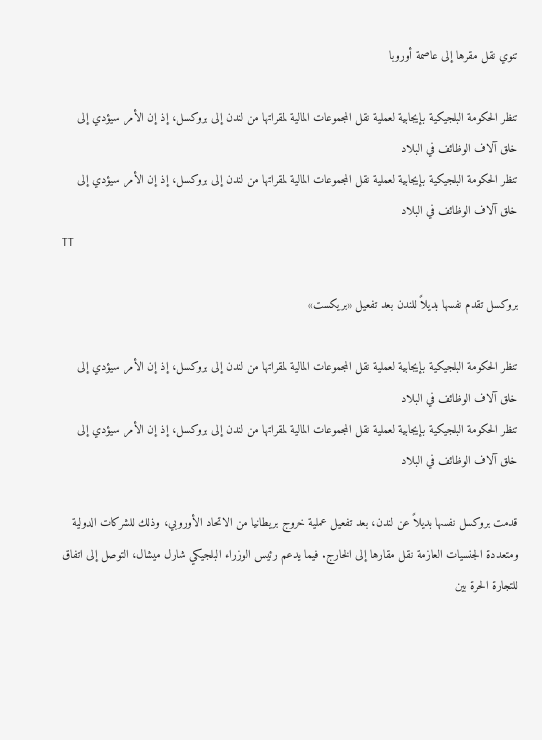تنوي نقل مقرها إلى عاصمة أوروبا

تنظر الحكومة البلجيكية بإيجابية لعملية نقل المجموعات المالية لمقراتها من لندن إلى بروكسل، إذ إن الأمر سيؤدي إلى خلق آلاف الوظائف في البلاد
تنظر الحكومة البلجيكية بإيجابية لعملية نقل المجموعات المالية لمقراتها من لندن إلى بروكسل، إذ إن الأمر سيؤدي إلى خلق آلاف الوظائف في البلاد
TT

بروكسل تقدم نفسها بديلاً للندن بعد تفعيل «بريكست»

تنظر الحكومة البلجيكية بإيجابية لعملية نقل المجموعات المالية لمقراتها من لندن إلى بروكسل، إذ إن الأمر سيؤدي إلى خلق آلاف الوظائف في البلاد
تنظر الحكومة البلجيكية بإيجابية لعملية نقل المجموعات المالية لمقراتها من لندن إلى بروكسل، إذ إن الأمر سيؤدي إلى خلق آلاف الوظائف في البلاد

قدمت بروكسل نفسها بديلاً عن لندن، بعد تفعيل عملية خروج بريطانيا من الاتحاد الأوروبي، وذلك للشركات الدولية ومتعددة الجنسيات العازمة نقل مقارها إلى الخارج. فيما يدعم رئيس الوزراء البلجيكي شارل ميشال، التوصل إلى اتفاق للتجارة الحرة بين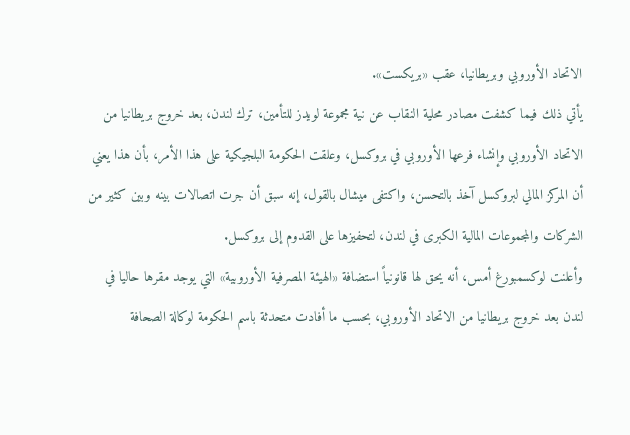الاتحاد الأوروبي وبريطانيا، عقب «بريكست».
يأتي ذلك فيما كشفت مصادر محلية النقاب عن نية مجموعة لويدز للتأمين، ترك لندن، بعد خروج بريطانيا من الاتحاد الأوروبي وإنشاء فرعها الأوروبي في بروكسل، وعلقت الحكومة البلجيكية على هذا الأمر، بأن هذا يعني أن المركز المالي لبروكسل آخذ بالتحسن، واكتفى ميشال بالقول، إنه سبق أن جرت اتصالات بينه وبين كثير من الشركات والمجموعات المالية الكبرى في لندن، لتحفيزها على القدوم إلى بروكسل.
وأعلنت لوكسمبورغ أمس، أنه يحق لها قانونياً استضافة «الهيئة المصرفية الأوروبية» التي يوجد مقرها حاليا في لندن بعد خروج بريطانيا من الاتحاد الأوروبي، بحسب ما أفادت متحدثة باسم الحكومة لوكالة الصحافة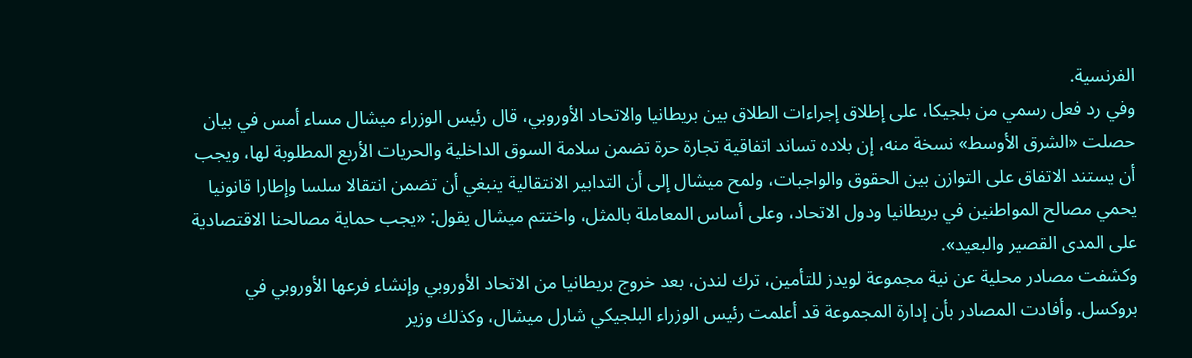الفرنسية.
وفي رد فعل رسمي من بلجيكا، على إطلاق إجراءات الطلاق بين بريطانيا والاتحاد الأوروبي، قال رئيس الوزراء ميشال مساء أمس في بيان حصلت «الشرق الأوسط» نسخة منه، إن بلاده تساند اتفاقية تجارة حرة تضمن سلامة السوق الداخلية والحريات الأربع المطلوبة لها، ويجب أن يستند الاتفاق على التوازن بين الحقوق والواجبات، ولمح ميشال إلى أن التدابير الانتقالية ينبغي أن تضمن انتقالا سلسا وإطارا قانونيا يحمي مصالح المواطنين في بريطانيا ودول الاتحاد، وعلى أساس المعاملة بالمثل، واختتم ميشال يقول: «يجب حماية مصالحنا الاقتصادية على المدى القصير والبعيد».
وكشفت مصادر محلية عن نية مجموعة لويدز للتأمين، ترك لندن، بعد خروج بريطانيا من الاتحاد الأوروبي وإنشاء فرعها الأوروبي في بروكسل. وأفادت المصادر بأن إدارة المجموعة قد أعلمت رئيس الوزراء البلجيكي شارل ميشال، وكذلك وزير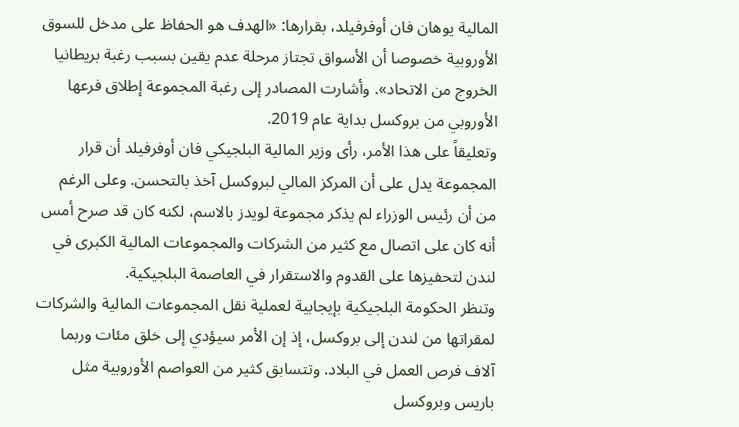المالية يوهان فان أوفرفيلد، بقرارها: «الهدف هو الحفاظ على مدخل للسوق الأوروبية خصوصا أن الأسواق تجتاز مرحلة عدم يقين بسبب رغبة بريطانيا الخروج من الاتحاد». وأشارت المصادر إلى رغبة المجموعة إطلاق فرعها الأوروبي من بروكسل بداية عام 2019.
وتعليقاً على هذا الأمر، رأى وزير المالية البلجيكي فان أوفرفيلد أن قرار المجموعة يدل على أن المركز المالي لبروكسل آخذ بالتحسن. وعلى الرغم من أن رئيس الوزراء لم يذكر مجموعة لويدز بالاسم، لكنه كان قد صرح أمس أنه كان على اتصال مع كثير من الشركات والمجموعات المالية الكبرى في لندن لتحفيزها على القدوم والاستقرار في العاصمة البلجيكية.
وتنظر الحكومة البلجيكية بإيجابية لعملية نقل المجموعات المالية والشركات لمقراتها من لندن إلى بروكسل، إذ إن الأمر سيؤدي إلى خلق مئات وربما آلاف فرص العمل في البلاد. وتتسابق كثير من العواصم الأوروبية مثل باريس وبروكسل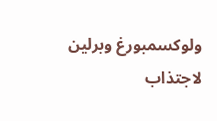ولوكسمبورغ وبرلين لاجتذاب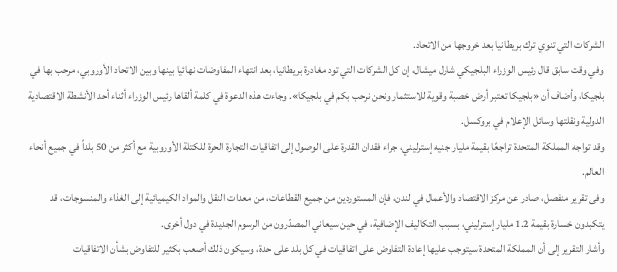الشركات التي تنوي ترك بريطانيا بعد خروجها من الاتحاد.
وفي وقت سابق قال رئيس الوزراء البلجيكي شارل ميشال، إن كل الشركات التي تود مغادرة بريطانيا، بعد انتهاء المفاوضات نهائيا بينها وبين الاتحاد الأوروبي، مرحب بها في بلجيكا، وأضاف أن «بلجيكا تعتبر أرض خصبة وقوية للاستثمار ونحن نرحب بكم في بلجيكا». وجاءت هذه الدعوة في كلمة ألقاها رئيس الوزراء أثناء أحد الأنشطة الاقتصادية الدولية ونقلتها وسائل الإعلام في بروكسل.
وقد تواجه المملكة المتحدة تراجعًا بقيمة مليار جنيه إسترليني، جراء فقدان القدرة على الوصول إلى اتفاقيات التجارة الحرة للكتلة الأوروبية مع أكثر من 50 بلداً في جميع أنحاء العالم.
وفى تقرير منفصل، صادر عن مركز الاقتصاد والأعمال في لندن، فإن المستوردين من جميع القطاعات، من معدات النقل والمواد الكيميائية إلى الغذاء والمنسوجات، قد يتكبدون خسارة بقيمة 1.2 مليار إسترليني، بسبب التكاليف الإضافية، في حين سيعاني المصدّرون من الرسوم الجديدة في دول أخرى.
وأشار التقرير إلى أن المملكة المتحدة سيتوجب عليها إعادة التفاوض على اتفاقيات في كل بلد على حدة، وسيكون ذلك أصعب بكثير للتفاوض بشأن الاتفاقيات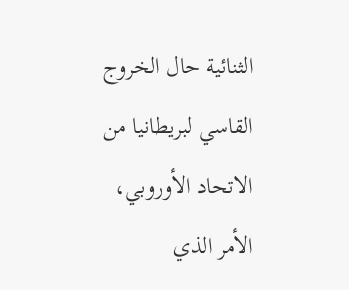الثنائية حال الخروج القاسي لبريطانيا من الاتحاد الأوروبي، الأمر الذي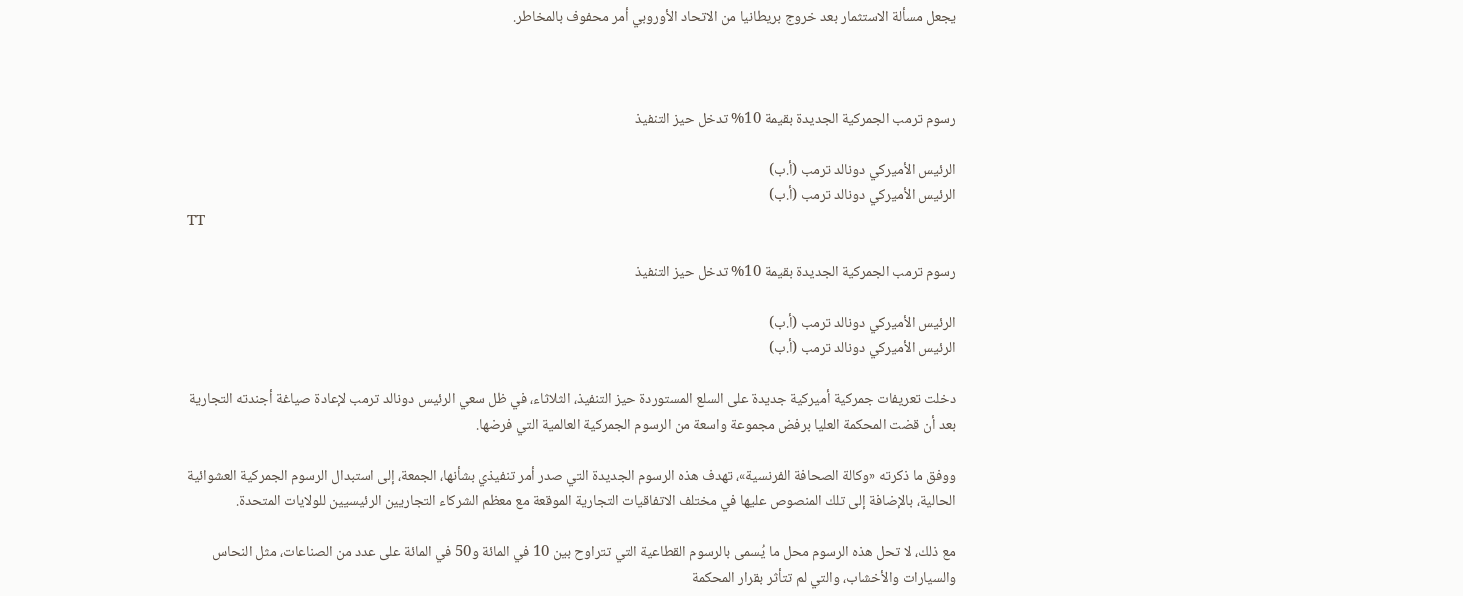يجعل مسألة الاستثمار بعد خروج بريطانيا من الاتحاد الأوروبي أمر محفوف بالمخاطر.



رسوم ترمب الجمركية الجديدة بقيمة 10% تدخل حيز التنفيذ

الرئيس الأميركي دونالد ترمب (أ.ب)
الرئيس الأميركي دونالد ترمب (أ.ب)
TT

رسوم ترمب الجمركية الجديدة بقيمة 10% تدخل حيز التنفيذ

الرئيس الأميركي دونالد ترمب (أ.ب)
الرئيس الأميركي دونالد ترمب (أ.ب)

دخلت تعريفات جمركية أميركية جديدة على السلع المستوردة حيز التنفيذ، الثلاثاء، في ظل سعي الرئيس دونالد ترمب لإعادة صياغة أجندته التجارية بعد أن قضت المحكمة العليا برفض مجموعة واسعة من الرسوم الجمركية العالمية التي فرضها.

ووفق ما ذكرته «وكالة الصحافة الفرنسية»، تهدف هذه الرسوم الجديدة التي صدر أمر تنفيذي بشأنها، الجمعة، إلى استبدال الرسوم الجمركية العشوائية الحالية، بالإضافة إلى تلك المنصوص عليها في مختلف الاتفاقيات التجارية الموقعة مع معظم الشركاء التجاريين الرئيسيين للولايات المتحدة.

مع ذلك، لا تحل هذه الرسوم محل ما يُسمى بالرسوم القطاعية التي تتراوح بين 10 في المائة و50 في المائة على عدد من الصناعات، مثل النحاس والسيارات والأخشاب، والتي لم تتأثر بقرار المحكمة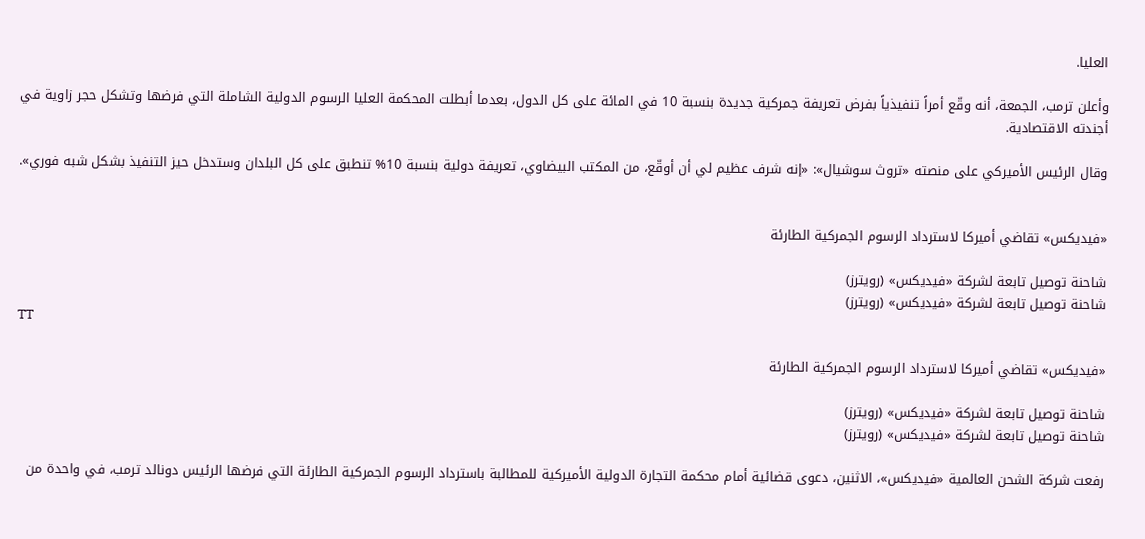العليا.

وأعلن ترمب، الجمعة، أنه وقّع أمراً تنفيذياً بفرض تعريفة جمركية جديدة بنسبة 10 في المائة على كل الدول، بعدما أبطلت المحكمة العليا الرسوم الدولية الشاملة التي فرضها وتشكل حجر زاوية في أجندته الاقتصادية.

وقال الرئيس الأميركي على منصته «تروث سوشيال»: «إنه شرف عظيم لي أن أوقّع، من المكتب البيضاوي، تعريفة دولية بنسبة 10% تنطبق على كل البلدان وستدخل حيز التنفيذ بشكل شبه فوري».


«فيديكس» تقاضي أميركا لاسترداد الرسوم الجمركية الطارئة

شاحنة توصيل تابعة لشركة «فيديكس» (رويترز)
شاحنة توصيل تابعة لشركة «فيديكس» (رويترز)
TT

«فيديكس» تقاضي أميركا لاسترداد الرسوم الجمركية الطارئة

شاحنة توصيل تابعة لشركة «فيديكس» (رويترز)
شاحنة توصيل تابعة لشركة «فيديكس» (رويترز)

رفعت شركة الشحن العالمية «فيديكس»، الاثنين، دعوى قضائية أمام محكمة التجارة الدولية الأميركية للمطالبة باسترداد الرسوم الجمركية الطارئة التي فرضها الرئيس دونالد ترمب، في واحدة من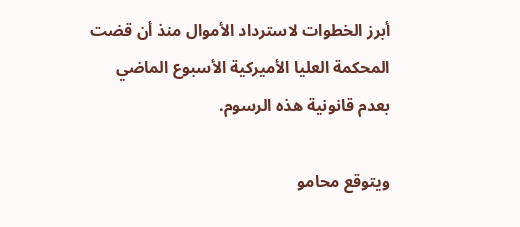أبرز الخطوات لاسترداد الأموال منذ أن قضت المحكمة العليا الأميركية الأسبوع الماضي بعدم قانونية هذه الرسوم.

ويتوقع محامو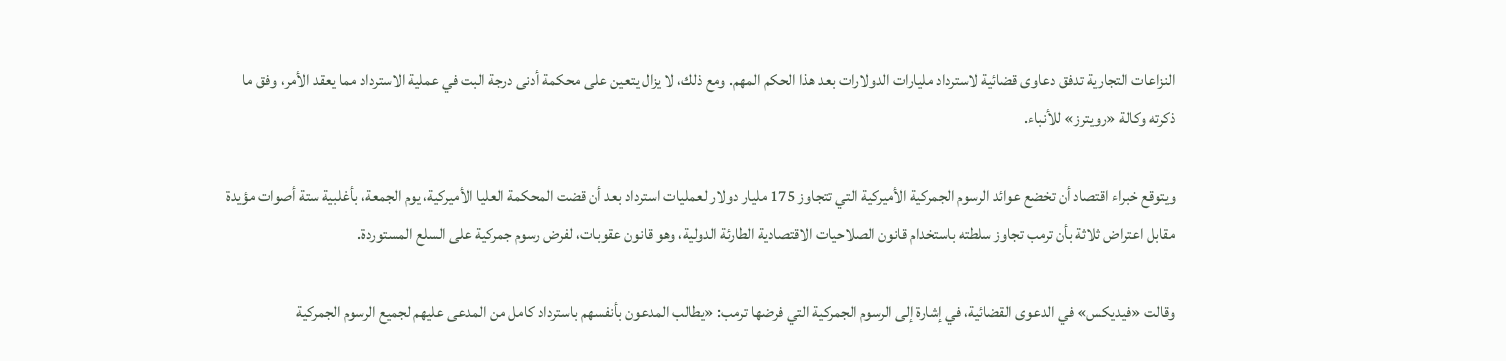النزاعات التجارية تدفق دعاوى قضائية لاسترداد مليارات الدولارات بعد هذا الحكم المهم. ومع ذلك، لا يزال يتعين على محكمة أدنى درجة البت في عملية الاسترداد مما يعقد الأمر، وفق ما ذكرته وكالة «رويترز» للأنباء.

ويتوقع خبراء اقتصاد أن تخضع عوائد الرسوم الجمركية الأميركية التي تتجاوز 175 مليار دولار لعمليات استرداد بعد أن قضت المحكمة العليا الأميركية، يوم الجمعة، بأغلبية ستة أصوات مؤيدة مقابل اعتراض ثلاثة بأن ترمب تجاوز سلطته باستخدام قانون الصلاحيات الاقتصادية الطارئة الدولية، وهو قانون عقوبات، لفرض رسوم جمركية على السلع المستوردة.

وقالت «فيديكس» في الدعوى القضائية، في إشارة إلى الرسوم الجمركية التي فرضها ترمب: «يطالب المدعون بأنفسهم باسترداد كامل من المدعى عليهم لجميع الرسوم الجمركية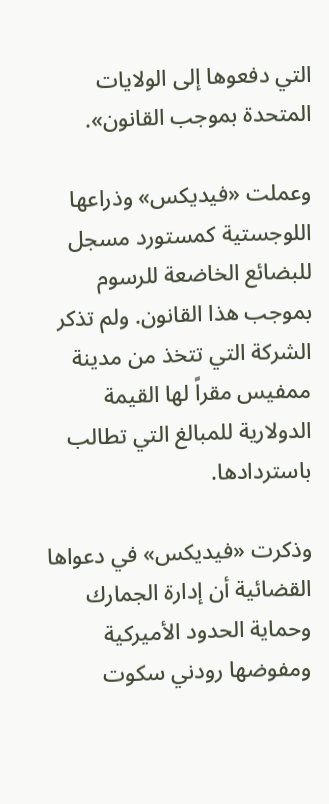التي دفعوها إلى الولايات المتحدة بموجب القانون».

وعملت «فيديكس» وذراعها اللوجستية كمستورد مسجل للبضائع الخاضعة للرسوم بموجب هذا القانون. ولم تذكر الشركة التي تتخذ من مدينة ممفيس مقراً لها القيمة الدولارية للمبالغ التي تطالب باستردادها.

وذكرت «فيديكس» في دعواها القضائية أن إدارة الجمارك وحماية الحدود الأميركية ومفوضها رودني سكوت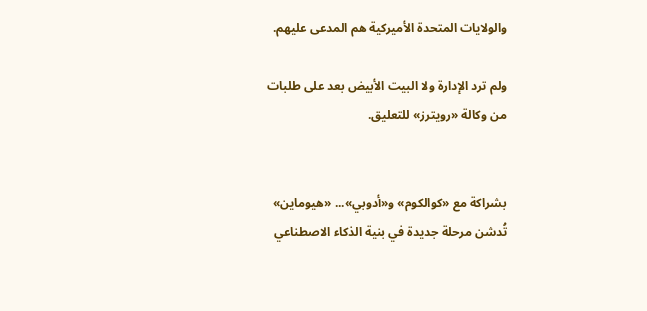والولايات المتحدة الأميركية هم المدعى عليهم.

ولم ترد الإدارة ولا البيت الأبيض بعد على طلبات من وكالة «رويترز» للتعليق.


بشراكة مع «كوالكوم» و«أدوبي»... «هيوماين» تُدشن مرحلة جديدة في بنية الذكاء الاصطناعي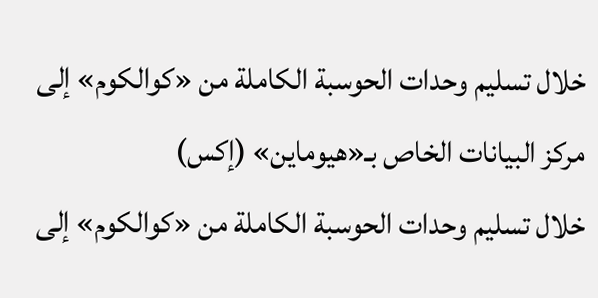خلال تسليم وحدات الحوسبة الكاملة من «كوالكوم» إلى مركز البيانات الخاص بـ«هيوماين» (إكس)
خلال تسليم وحدات الحوسبة الكاملة من «كوالكوم» إلى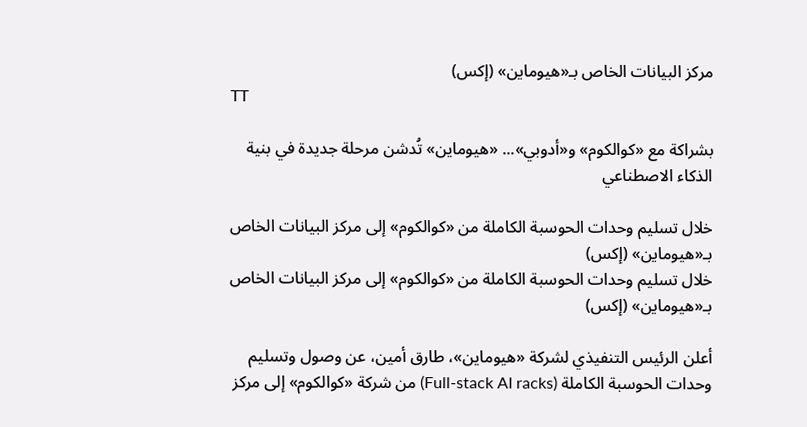مركز البيانات الخاص بـ«هيوماين» (إكس)
TT

بشراكة مع «كوالكوم» و«أدوبي»... «هيوماين» تُدشن مرحلة جديدة في بنية الذكاء الاصطناعي

خلال تسليم وحدات الحوسبة الكاملة من «كوالكوم» إلى مركز البيانات الخاص بـ«هيوماين» (إكس)
خلال تسليم وحدات الحوسبة الكاملة من «كوالكوم» إلى مركز البيانات الخاص بـ«هيوماين» (إكس)

أعلن الرئيس التنفيذي لشركة «هيوماين»، طارق أمين، عن وصول وتسليم وحدات الحوسبة الكاملة (Full-stack AI racks) من شركة «كوالكوم» إلى مركز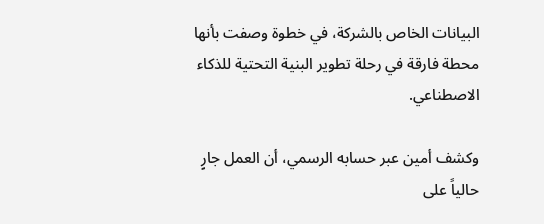البيانات الخاص بالشركة، في خطوة وصفت بأنها محطة فارقة في رحلة تطوير البنية التحتية للذكاء الاصطناعي.

وكشف أمين عبر حسابه الرسمي، أن العمل جارٍ حالياً على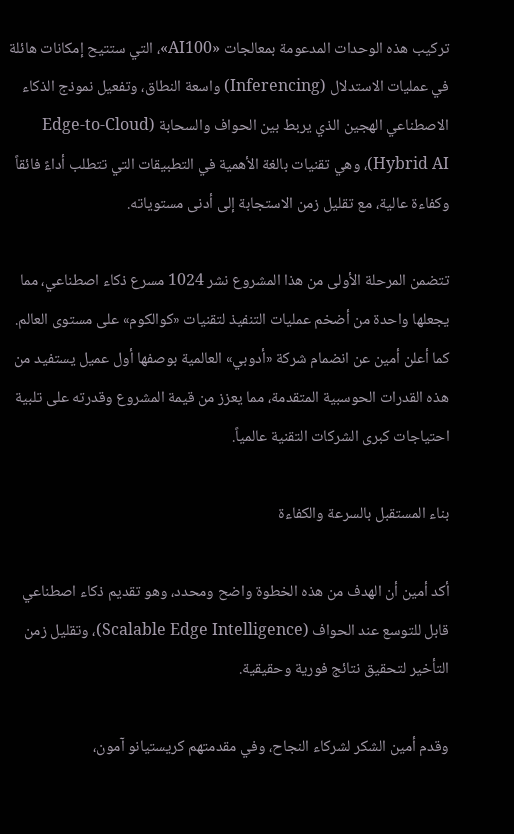تركيب هذه الوحدات المدعومة بمعالجات «AI100»، التي ستتيح إمكانات هائلة في عمليات الاستدلال (Inferencing) واسعة النطاق، وتفعيل نموذج الذكاء الاصطناعي الهجين الذي يربط بين الحواف والسحابة (Edge-to-Cloud Hybrid AI)، وهي تقنيات بالغة الأهمية في التطبيقات التي تتطلب أداءً فائقاً وكفاءة عالية، مع تقليل زمن الاستجابة إلى أدنى مستوياته.

تتضمن المرحلة الأولى من هذا المشروع نشر 1024 مسرع ذكاء اصطناعي، مما يجعلها واحدة من أضخم عمليات التنفيذ لتقنيات «كوالكوم» على مستوى العالم. كما أعلن أمين عن انضمام شركة «أدوبي» العالمية بوصفها أول عميل يستفيد من هذه القدرات الحوسبية المتقدمة، مما يعزز من قيمة المشروع وقدرته على تلبية احتياجات كبرى الشركات التقنية عالمياً.

بناء المستقبل بالسرعة والكفاءة

أكد أمين أن الهدف من هذه الخطوة واضح ومحدد، وهو تقديم ذكاء اصطناعي قابل للتوسع عند الحواف (Scalable Edge Intelligence)، وتقليل زمن التأخير لتحقيق نتائج فورية وحقيقية.

وقدم أمين الشكر لشركاء النجاح، وفي مقدمتهم كريستيانو آمون،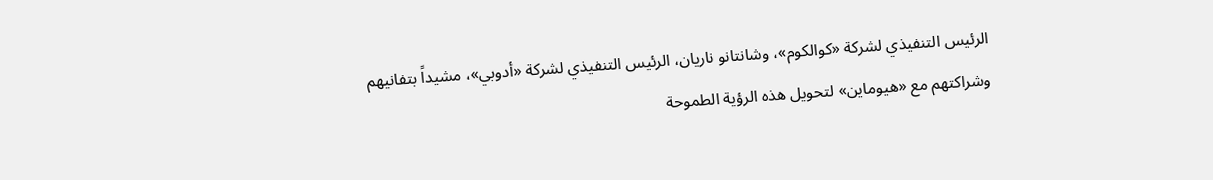الرئيس التنفيذي لشركة «كوالكوم»، وشانتانو ناريان، الرئيس التنفيذي لشركة «أدوبي»، مشيداً بتفانيهم وشراكتهم مع «هيوماين» لتحويل هذه الرؤية الطموحة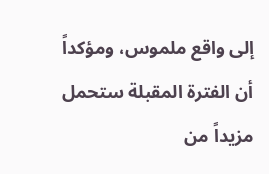إلى واقع ملموس، ومؤكداً أن الفترة المقبلة ستحمل مزيداً من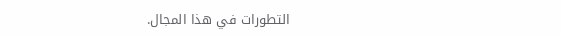التطورات في هذا المجال.